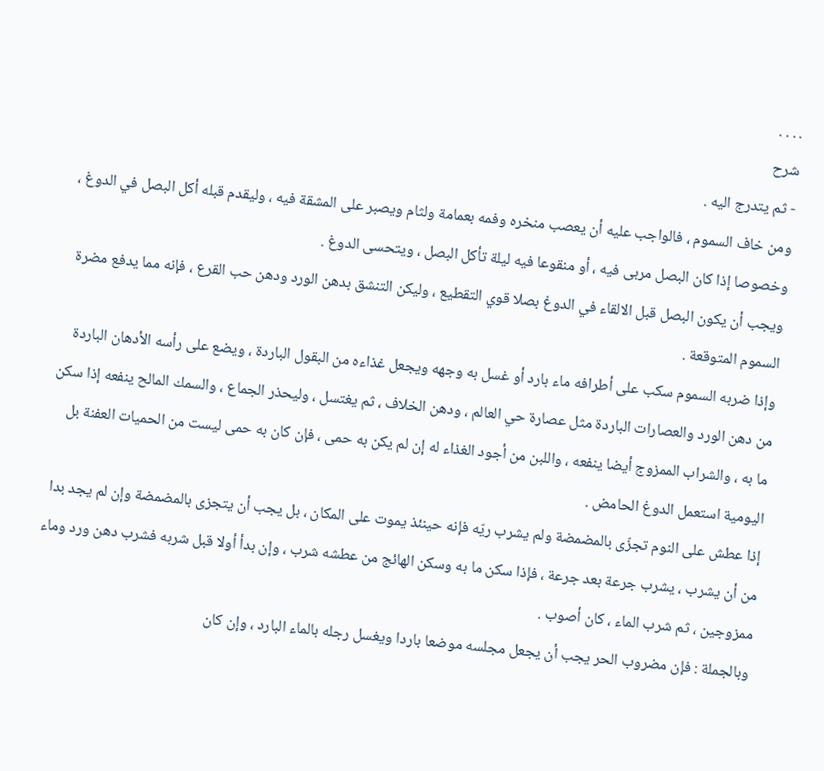. . . .
شرح
- ثم يتدرج اليه .
ومن خاف السموم ، فالواجب عليه أن يعصب منخره وفمه بعمامة ولثام ويصبر على المشقة فيه ، وليقدم قبله أكل البصل في الدوغ ، وخصوصا إذا كان البصل مربى فيه ، أو منقوعا فيه ليلة تأكل البصل ، ويتحسى الدوغ .
ويجب أن يكون البصل قبل الالقاء في الدوغ بصلا قوي التقطيع ، وليكن التنشق بدهن الورد ودهن حب القرع ، فإنه مما يدفع مضرة السموم المتوقعة .
وإذا ضربه السموم سكب على أطرافه ماء بارد أو غسل به وجهه ويجعل غذاءه من البقول الباردة ، ويضع على رأسه الأدهان الباردة من دهن الورد والعصارات الباردة مثل عصارة حي العالم ، ودهن الخلاف ، ثم يغتسل ، وليحذر الجماع ، والسمك المالح ينفعه إذا سكن ما به ، والشراب الممزوج أيضا ينفعه ، واللبن من أجود الغذاء له إن لم يكن به حمى ، فإن كان به حمى ليست من الحميات العفنة بل اليومية استعمل الدوغ الحامض .
إذا عطش على النوم تجزّى بالمضمضة ولم يشرب ريّه فإنه حينئذ يموت على المكان ، بل يجب أن يتجزى بالمضمضة وإن لم يجد بدا من أن يشرب ، يشرب جرعة بعد جرعة ، فإذا سكن ما به وسكن الهائج من عطشه شرب ، وإن بدأ أولا قبل شربه فشرب دهن ورد وماء ممزوجين ، ثم شرب الماء ، كان أصوب .
وبالجملة : فإن مضروب الحر يجب أن يجعل مجلسه موضعا باردا ويغسل رجله بالماء البارد ، وإن كان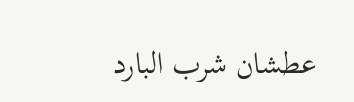عطشان شرب البارد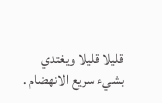قليلا قليلا ويغتدي بشيء سريع الانهضام .